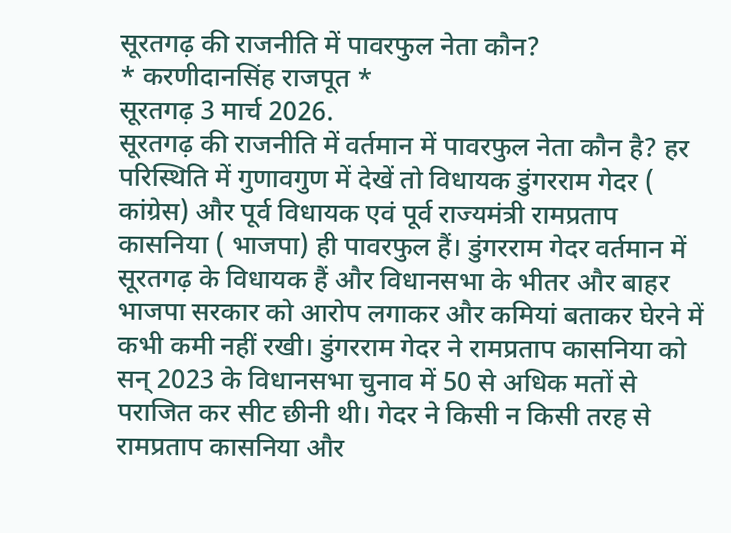सूरतगढ़ की राजनीति में पावरफुल नेता कौन?
* करणीदानसिंह राजपूत *
सूरतगढ़ 3 मार्च 2026.
सूरतगढ़ की राजनीति में वर्तमान में पावरफुल नेता कौन है? हर परिस्थिति में गुणावगुण में देखें तो विधायक डुंगरराम गेदर ( कांग्रेस) और पूर्व विधायक एवं पूर्व राज्यमंत्री रामप्रताप कासनिया ( भाजपा) ही पावरफुल हैं। डुंगरराम गेदर वर्तमान में सूरतगढ़ के विधायक हैं और विधानसभा के भीतर और बाहर भाजपा सरकार को आरोप लगाकर और कमियां बताकर घेरने में कभी कमी नहीं रखी। डुंगरराम गेदर ने रामप्रताप कासनिया को सन् 2023 के विधानसभा चुनाव में 50 से अधिक मतों से पराजित कर सीट छीनी थी। गेदर ने किसी न किसी तरह से रामप्रताप कासनिया और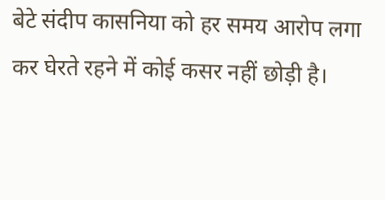बेटे संदीप कासनिया को हर समय आरोप लगा कर घेरते रहने में कोई कसर नहीं छोड़ी है।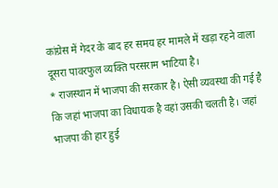कांग्रेस में गेदर के बाद हर समय हर मामले में खड़ा रहने वाला दूसरा पावरफुल व्यक्ति परसराम भाटिया है।
* राजस्थान में भाजपा की सरकार है। ऐसी व्यवस्था की गई है कि जहां भाजपा का विधायक है वहां उसकी चलती है। जहां भाजपा की हार हुई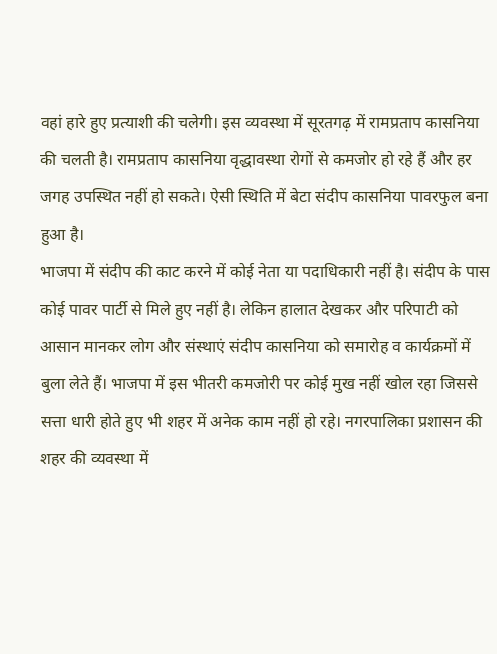वहां हारे हुए प्रत्याशी की चलेगी। इस व्यवस्था में सूरतगढ़ में रामप्रताप कासनिया की चलती है। रामप्रताप कासनिया वृद्धावस्था रोगों से कमजोर हो रहे हैं और हर जगह उपस्थित नहीं हो सकते। ऐसी स्थिति में बेटा संदीप कासनिया पावरफुल बना हुआ है।
भाजपा में संदीप की काट करने में कोई नेता या पदाधिकारी नहीं है। संदीप के पास कोई पावर पार्टी से मिले हुए नहीं है। लेकिन हालात देखकर और परिपाटी को आसान मानकर लोग और संस्थाएं संदीप कासनिया को समारोह व कार्यक्रमों में बुला लेते हैं। भाजपा में इस भीतरी कमजोरी पर कोई मुख नहीं खोल रहा जिससे सत्ता धारी होते हुए भी शहर में अनेक काम नहीं हो रहे। नगरपालिका प्रशासन की शहर की व्यवस्था में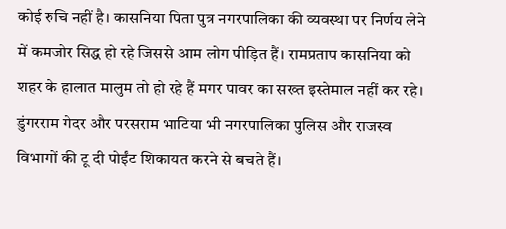कोई रुचि नहीं है। कासनिया पिता पुत्र नगरपालिका की व्यवस्था पर निर्णय लेने में कमजोर सिद्ध हो रहे जिससे आम लोग पीड़ित हैं। रामप्रताप कासनिया को शहर के हालात मालुम तो हो रहे हैं मगर पावर का सख्त इस्तेमाल नहीं कर रहे।
डुंगरराम गेदर और परसराम भाटिया भी नगरपालिका पुलिस और राजस्व विभागों की टू दी पोईंट शिकायत करने से बचते हैं।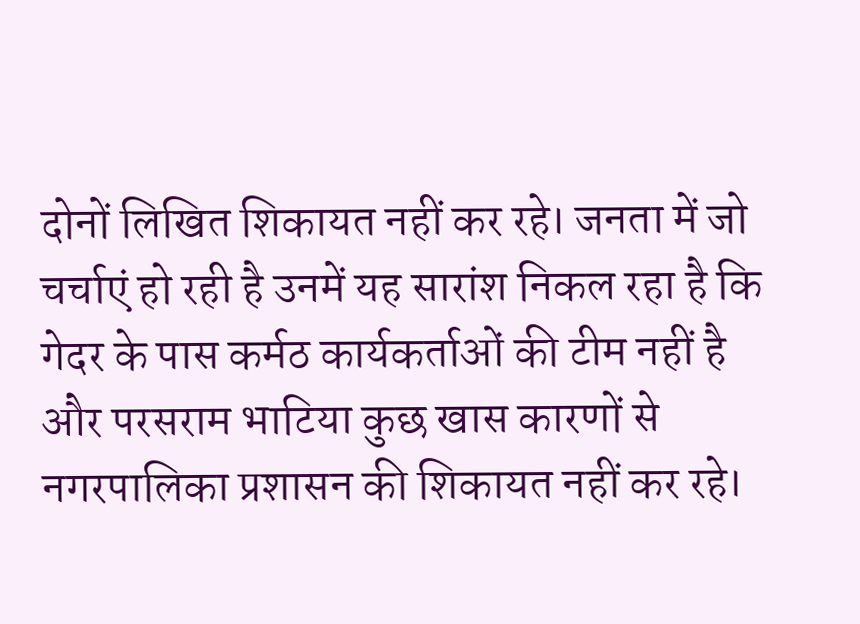दोनों लिखित शिकायत नहीं कर रहे। जनता में जो चर्चाएं हो रही है उनमें यह सारांश निकल रहा है कि गेदर के पास कर्मठ कार्यकर्ताओं की टीम नहीं है और परसराम भाटिया कुछ खास कारणों से नगरपालिका प्रशासन की शिकायत नहीं कर रहे।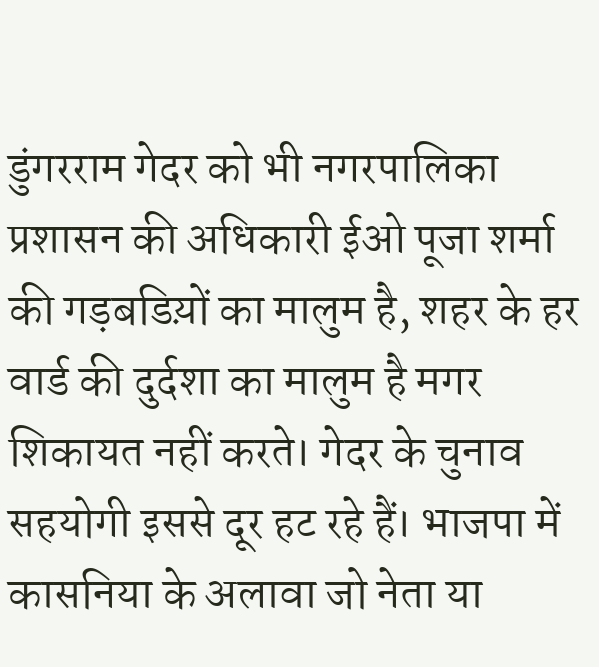डुंगरराम गेदर को भी नगरपालिका प्रशासन की अधिकारी ईओ पूजा शर्मा की गड़बडिय़ों का मालुम है, शहर के हर वार्ड की दुर्दशा का मालुम है मगर शिकायत नहीं करते। गेदर के चुनाव सहयोगी इससे दूर हट रहे हैं। भाजपा में कासनिया के अलावा जो नेता या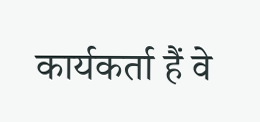कार्यकर्ता हैं वे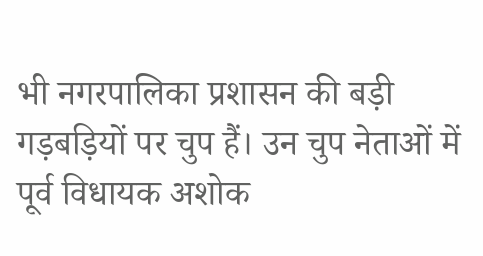भी नगरपालिका प्रशासन की बड़ी गड़बड़ियों पर चुप हैं। उन चुप नेताओं में पूर्व विधायक अशोक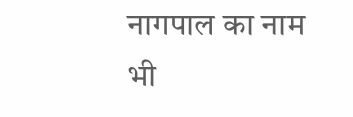नागपाल का नाम भी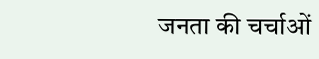जनता की चर्चाओं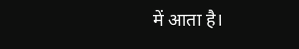में आता है।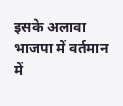इसके अलावा भाजपा में वर्तमान में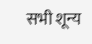सभी शून्य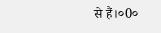से हैं।०0०